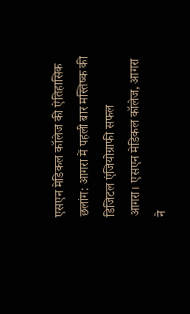एसएन मेडिकल कॉलेज की ऐतिहासिक छलांग: आगरा में पहली बार मस्तिष्क की डिजिटल एंजियोग्राफी सफल
आगरा। एसएन मेडिकल कॉलेज, आगरा ने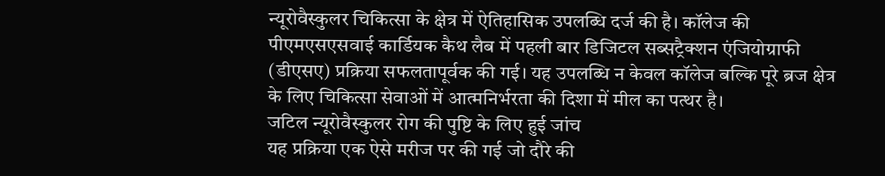न्यूरोवैस्कुलर चिकित्सा के क्षेत्र में ऐतिहासिक उपलब्धि दर्ज की है। कॉलेज की पीएमएसएसवाई कार्डियक कैथ लैब में पहली बार डिजिटल सब्सट्रैक्शन एंजियोग्राफी (डीएसए) प्रक्रिया सफलतापूर्वक की गई। यह उपलब्धि न केवल कॉलेज बल्कि पूरे ब्रज क्षेत्र के लिए चिकित्सा सेवाओं में आत्मनिर्भरता की दिशा में मील का पत्थर है।
जटिल न्यूरोवैस्कुलर रोग की पुष्टि के लिए हुई जांच
यह प्रक्रिया एक ऐसे मरीज पर की गई जो दौरे की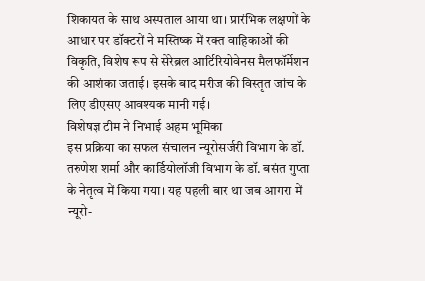शिकायत के साथ अस्पताल आया था। प्रारंभिक लक्षणों के आधार पर डॉक्टरों ने मस्तिष्क में रक्त वाहिकाओं की विकृति, विशेष रूप से सेरेब्रल आर्टिरियोवेनस मैलफॉर्मेशन की आशंका जताई। इसके बाद मरीज की विस्तृत जांच के लिए डीएसए आवश्यक मानी गई।
विशेषज्ञ टीम ने निभाई अहम भूमिका
इस प्रक्रिया का सफल संचालन न्यूरोसर्जरी विभाग के डॉ. तरुणेश शर्मा और कार्डियोलॉजी विभाग के डॉ. बसंत गुप्ता के नेतृत्व में किया गया। यह पहली बार था जब आगरा में न्यूरो-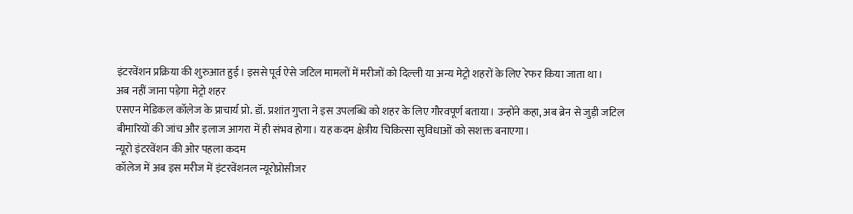इंटरवेंशन प्रक्रिया की शुरुआत हुई। इससे पूर्व ऐसे जटिल मामलों में मरीजों को दिल्ली या अन्य मेट्रो शहरों के लिए रेफर किया जाता था।
अब नहीं जाना पड़ेगा मेट्रो शहर
एसएन मेडिकल कॉलेज के प्राचार्य प्रो. डॉ. प्रशांत गुप्ता ने इस उपलब्धि को शहर के लिए गौरवपूर्ण बताया। उन्होंने कहा, अब ब्रेन से जुड़ी जटिल बीमारियों की जांच और इलाज आगरा में ही संभव होगा। यह कदम क्षेत्रीय चिकित्सा सुविधाओं को सशक्त बनाएगा।
न्यूरो इंटरवेंशन की ओर पहला कदम
कॉलेज में अब इस मरीज में इंटरवेंशनल न्यूरोप्रोसीजर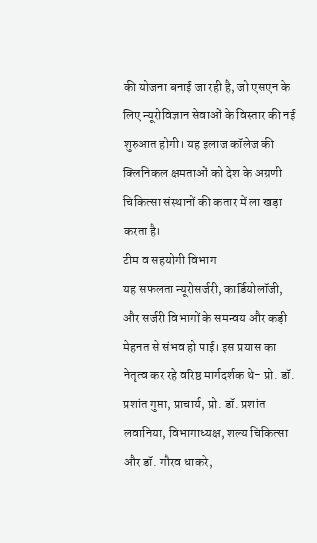की योजना बनाई जा रही है, जो एसएन के लिए न्यूरोविज्ञान सेवाओं के विस्तार की नई शुरुआत होगी। यह इलाज कॉलेज की क्लिनिकल क्षमताओं को देश के अग्रणी चिकित्सा संस्थानों की कतार में ला खड़ा करता है।
टीम व सहयोगी विभाग
यह सफलता न्यूरोसर्जरी, कार्डियोलॉजी, और सर्जरी विभागों के समन्वय और कड़ी मेहनत से संभव हो पाई। इस प्रयास का नेतृत्व कर रहे वरिष्ठ मार्गदर्शक थे- प्रो. डॉ. प्रशांत गुप्ता, प्राचार्य, प्रो. डॉ. प्रशांत लवानिया, विभागाध्यक्ष, शल्य चिकित्सा और डॉ. गौरव धाकरे,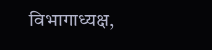विभागाध्यक्ष,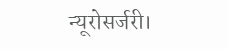न्यूरोसर्जरी।